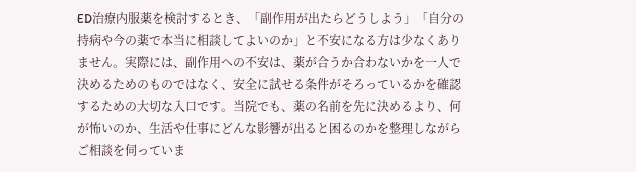ED治療内服薬を検討するとき、「副作用が出たらどうしよう」「自分の持病や今の薬で本当に相談してよいのか」と不安になる方は少なくありません。実際には、副作用への不安は、薬が合うか合わないかを一人で決めるためのものではなく、安全に試せる条件がそろっているかを確認するための大切な入口です。当院でも、薬の名前を先に決めるより、何が怖いのか、生活や仕事にどんな影響が出ると困るのかを整理しながらご相談を伺っていま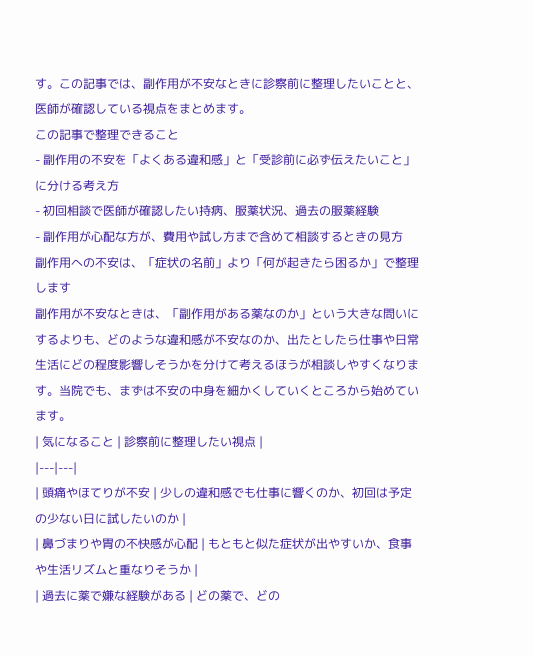す。この記事では、副作用が不安なときに診察前に整理したいことと、医師が確認している視点をまとめます。
この記事で整理できること
- 副作用の不安を「よくある違和感」と「受診前に必ず伝えたいこと」に分ける考え方
- 初回相談で医師が確認したい持病、服薬状況、過去の服薬経験
- 副作用が心配な方が、費用や試し方まで含めて相談するときの見方
副作用への不安は、「症状の名前」より「何が起きたら困るか」で整理します
副作用が不安なときは、「副作用がある薬なのか」という大きな問いにするよりも、どのような違和感が不安なのか、出たとしたら仕事や日常生活にどの程度影響しそうかを分けて考えるほうが相談しやすくなります。当院でも、まずは不安の中身を細かくしていくところから始めています。
| 気になること | 診察前に整理したい視点 |
|---|---|
| 頭痛やほてりが不安 | 少しの違和感でも仕事に響くのか、初回は予定の少ない日に試したいのか |
| 鼻づまりや胃の不快感が心配 | もともと似た症状が出やすいか、食事や生活リズムと重なりそうか |
| 過去に薬で嫌な経験がある | どの薬で、どの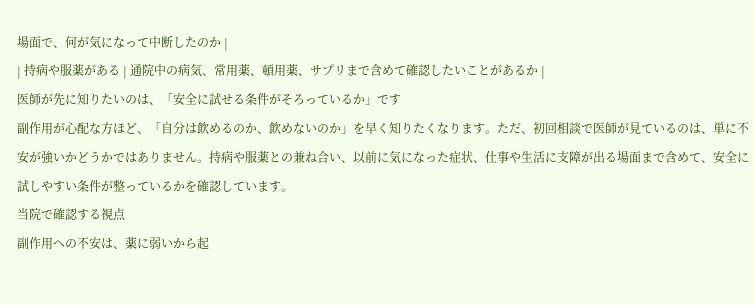場面で、何が気になって中断したのか |
| 持病や服薬がある | 通院中の病気、常用薬、頓用薬、サプリまで含めて確認したいことがあるか |
医師が先に知りたいのは、「安全に試せる条件がそろっているか」です
副作用が心配な方ほど、「自分は飲めるのか、飲めないのか」を早く知りたくなります。ただ、初回相談で医師が見ているのは、単に不安が強いかどうかではありません。持病や服薬との兼ね合い、以前に気になった症状、仕事や生活に支障が出る場面まで含めて、安全に試しやすい条件が整っているかを確認しています。
当院で確認する視点
副作用への不安は、薬に弱いから起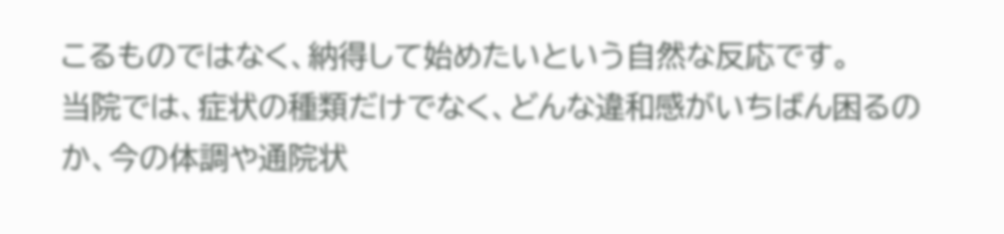こるものではなく、納得して始めたいという自然な反応です。
当院では、症状の種類だけでなく、どんな違和感がいちばん困るのか、今の体調や通院状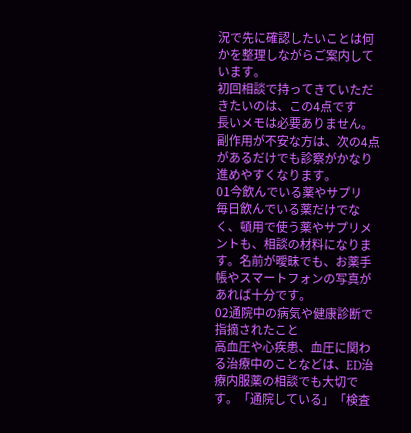況で先に確認したいことは何かを整理しながらご案内しています。
初回相談で持ってきていただきたいのは、この4点です
長いメモは必要ありません。副作用が不安な方は、次の4点があるだけでも診察がかなり進めやすくなります。
01今飲んでいる薬やサプリ
毎日飲んでいる薬だけでなく、頓用で使う薬やサプリメントも、相談の材料になります。名前が曖昧でも、お薬手帳やスマートフォンの写真があれば十分です。
02通院中の病気や健康診断で指摘されたこと
高血圧や心疾患、血圧に関わる治療中のことなどは、ED治療内服薬の相談でも大切です。「通院している」「検査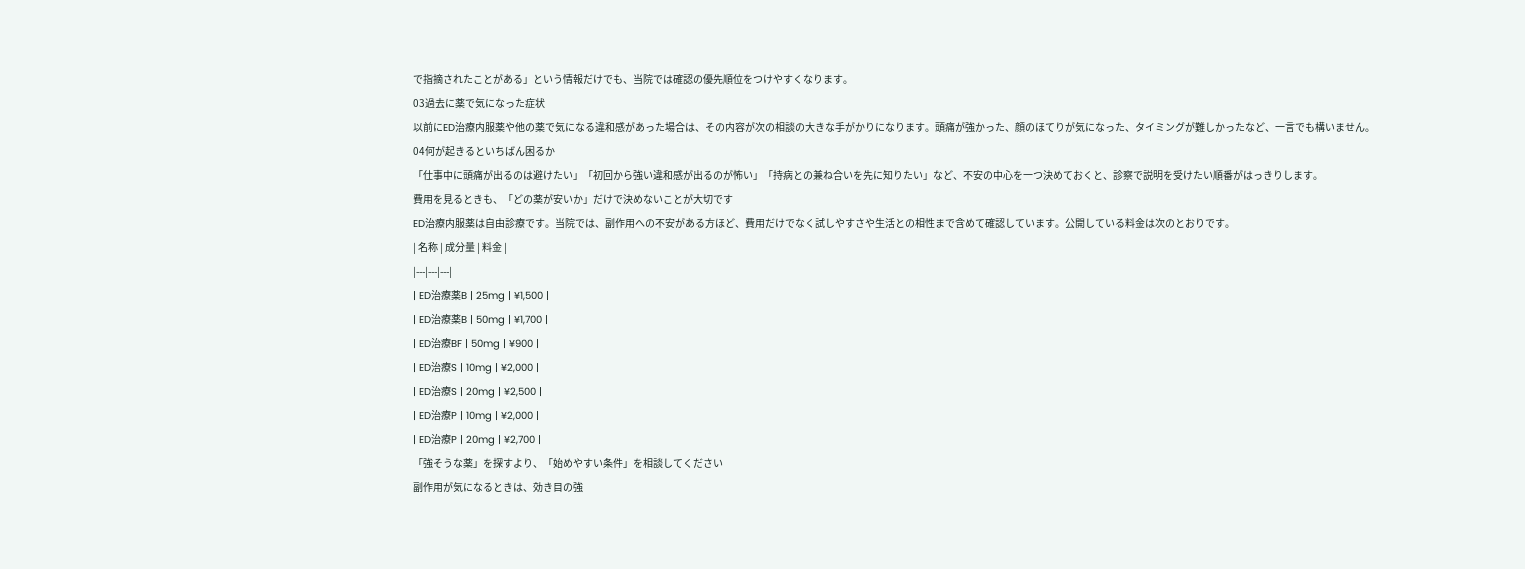で指摘されたことがある」という情報だけでも、当院では確認の優先順位をつけやすくなります。
03過去に薬で気になった症状
以前にED治療内服薬や他の薬で気になる違和感があった場合は、その内容が次の相談の大きな手がかりになります。頭痛が強かった、顔のほてりが気になった、タイミングが難しかったなど、一言でも構いません。
04何が起きるといちばん困るか
「仕事中に頭痛が出るのは避けたい」「初回から強い違和感が出るのが怖い」「持病との兼ね合いを先に知りたい」など、不安の中心を一つ決めておくと、診察で説明を受けたい順番がはっきりします。
費用を見るときも、「どの薬が安いか」だけで決めないことが大切です
ED治療内服薬は自由診療です。当院では、副作用への不安がある方ほど、費用だけでなく試しやすさや生活との相性まで含めて確認しています。公開している料金は次のとおりです。
| 名称 | 成分量 | 料金 |
|---|---|---|
| ED治療薬B | 25mg | ¥1,500 |
| ED治療薬B | 50mg | ¥1,700 |
| ED治療BF | 50mg | ¥900 |
| ED治療S | 10mg | ¥2,000 |
| ED治療S | 20mg | ¥2,500 |
| ED治療P | 10mg | ¥2,000 |
| ED治療P | 20mg | ¥2,700 |
「強そうな薬」を探すより、「始めやすい条件」を相談してください
副作用が気になるときは、効き目の強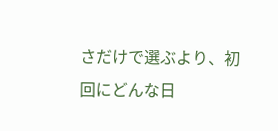さだけで選ぶより、初回にどんな日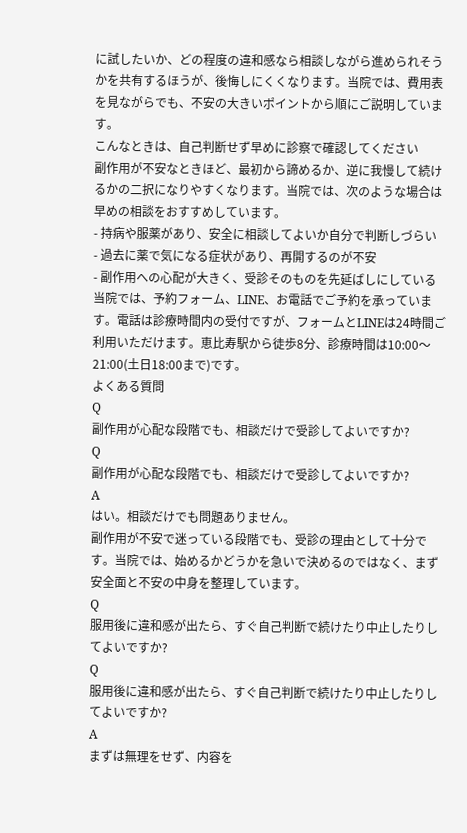に試したいか、どの程度の違和感なら相談しながら進められそうかを共有するほうが、後悔しにくくなります。当院では、費用表を見ながらでも、不安の大きいポイントから順にご説明しています。
こんなときは、自己判断せず早めに診察で確認してください
副作用が不安なときほど、最初から諦めるか、逆に我慢して続けるかの二択になりやすくなります。当院では、次のような場合は早めの相談をおすすめしています。
- 持病や服薬があり、安全に相談してよいか自分で判断しづらい
- 過去に薬で気になる症状があり、再開するのが不安
- 副作用への心配が大きく、受診そのものを先延ばしにしている
当院では、予約フォーム、LINE、お電話でご予約を承っています。電話は診療時間内の受付ですが、フォームとLINEは24時間ご利用いただけます。恵比寿駅から徒歩8分、診療時間は10:00〜21:00(土日18:00まで)です。
よくある質問
Q
副作用が心配な段階でも、相談だけで受診してよいですか?
Q
副作用が心配な段階でも、相談だけで受診してよいですか?
A
はい。相談だけでも問題ありません。
副作用が不安で迷っている段階でも、受診の理由として十分です。当院では、始めるかどうかを急いで決めるのではなく、まず安全面と不安の中身を整理しています。
Q
服用後に違和感が出たら、すぐ自己判断で続けたり中止したりしてよいですか?
Q
服用後に違和感が出たら、すぐ自己判断で続けたり中止したりしてよいですか?
A
まずは無理をせず、内容を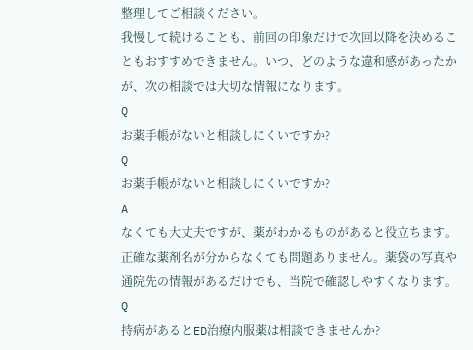整理してご相談ください。
我慢して続けることも、前回の印象だけで次回以降を決めることもおすすめできません。いつ、どのような違和感があったかが、次の相談では大切な情報になります。
Q
お薬手帳がないと相談しにくいですか?
Q
お薬手帳がないと相談しにくいですか?
A
なくても大丈夫ですが、薬がわかるものがあると役立ちます。
正確な薬剤名が分からなくても問題ありません。薬袋の写真や通院先の情報があるだけでも、当院で確認しやすくなります。
Q
持病があるとED治療内服薬は相談できませんか?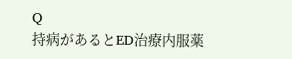Q
持病があるとED治療内服薬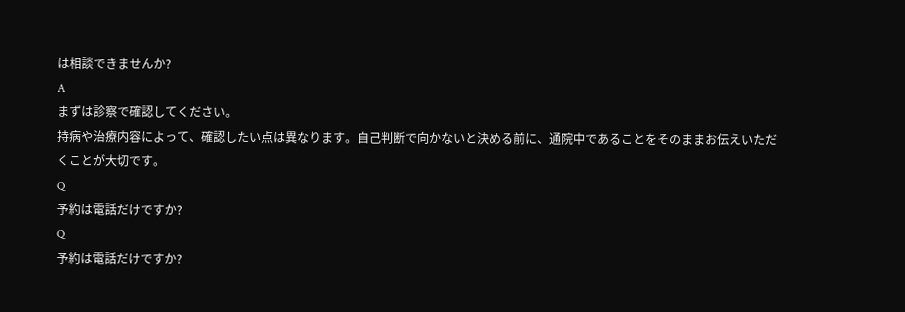は相談できませんか?
A
まずは診察で確認してください。
持病や治療内容によって、確認したい点は異なります。自己判断で向かないと決める前に、通院中であることをそのままお伝えいただくことが大切です。
Q
予約は電話だけですか?
Q
予約は電話だけですか?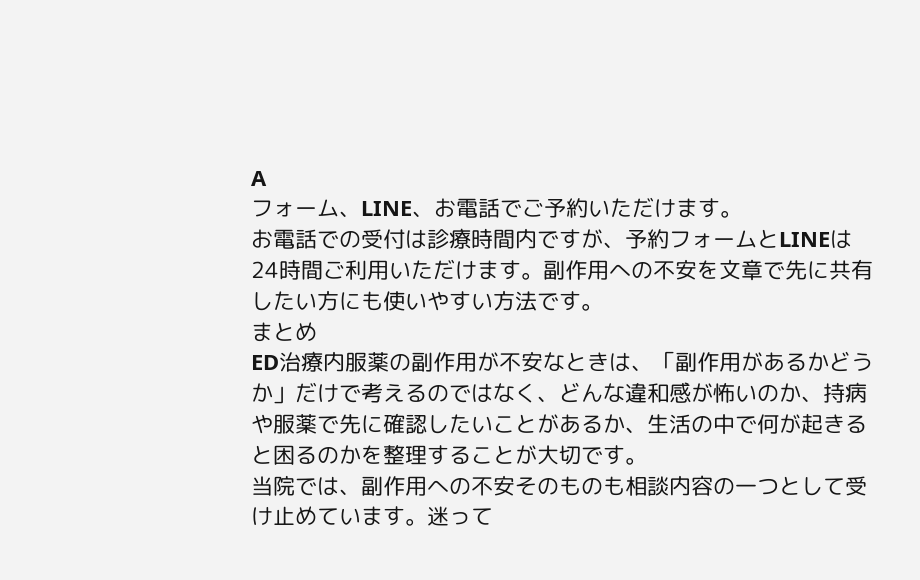A
フォーム、LINE、お電話でご予約いただけます。
お電話での受付は診療時間内ですが、予約フォームとLINEは24時間ご利用いただけます。副作用への不安を文章で先に共有したい方にも使いやすい方法です。
まとめ
ED治療内服薬の副作用が不安なときは、「副作用があるかどうか」だけで考えるのではなく、どんな違和感が怖いのか、持病や服薬で先に確認したいことがあるか、生活の中で何が起きると困るのかを整理することが大切です。
当院では、副作用への不安そのものも相談内容の一つとして受け止めています。迷って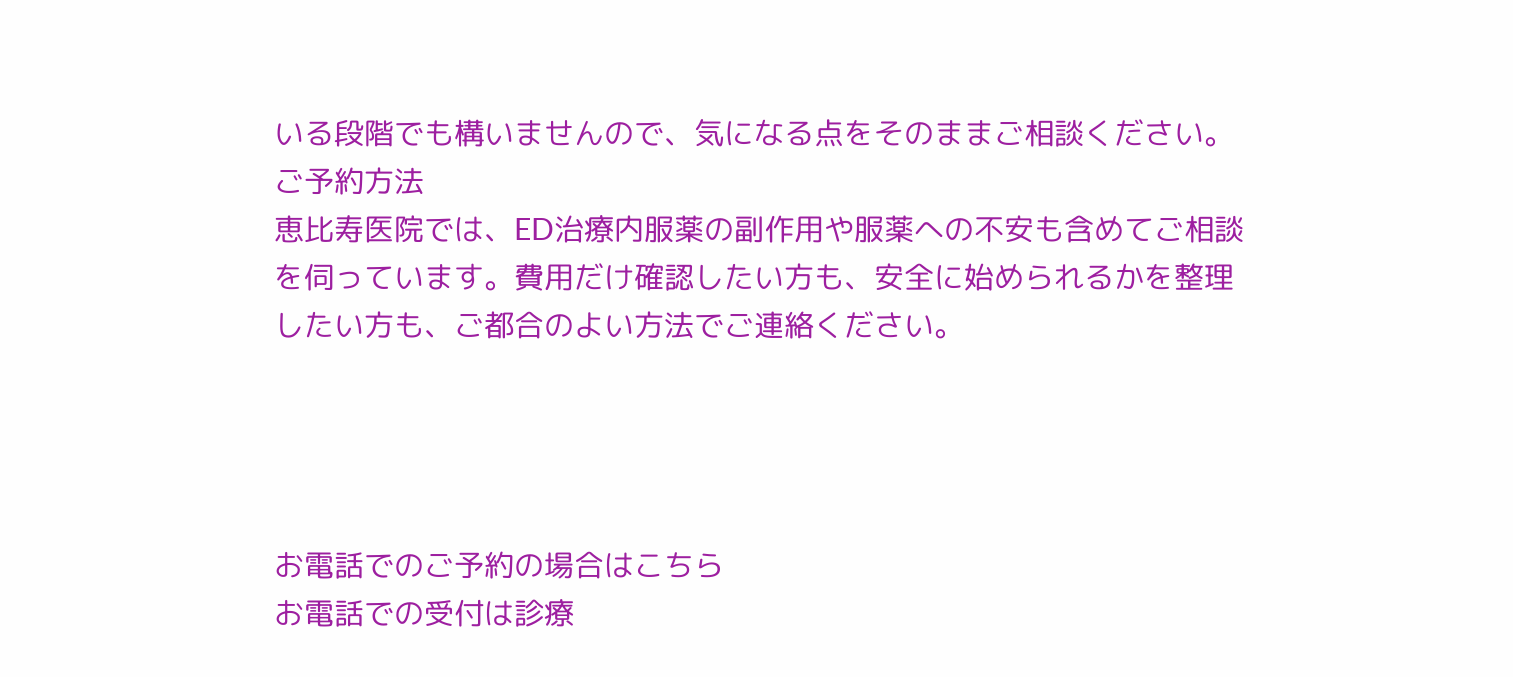いる段階でも構いませんので、気になる点をそのままご相談ください。
ご予約方法
恵比寿医院では、ED治療内服薬の副作用や服薬への不安も含めてご相談を伺っています。費用だけ確認したい方も、安全に始められるかを整理したい方も、ご都合のよい方法でご連絡ください。




お電話でのご予約の場合はこちら
お電話での受付は診療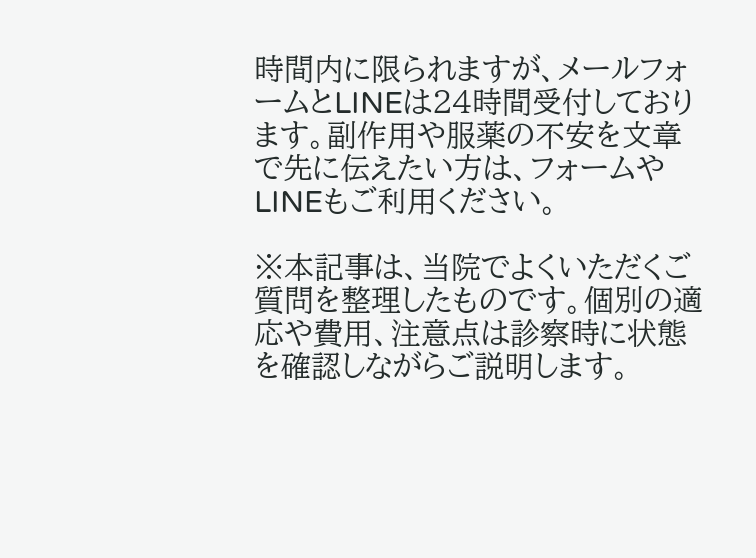時間内に限られますが、メールフォームとLINEは24時間受付しております。副作用や服薬の不安を文章で先に伝えたい方は、フォームやLINEもご利用ください。

※本記事は、当院でよくいただくご質問を整理したものです。個別の適応や費用、注意点は診察時に状態を確認しながらご説明します。